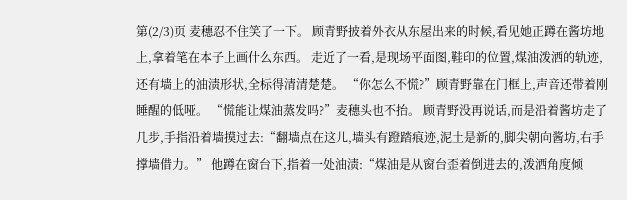第(2/3)页 麦穗忍不住笑了一下。 顾青野披着外衣从东屋出来的时候,看见她正蹲在酱坊地上,拿着笔在本子上画什么东西。 走近了一看,是现场平面图,鞋印的位置,煤油泼洒的轨迹,还有墙上的油渍形状,全标得清清楚楚。 “你怎么不慌?”顾青野靠在门框上,声音还带着刚睡醒的低哑。 “慌能让煤油蒸发吗?”麦穗头也不抬。 顾青野没再说话,而是沿着酱坊走了几步,手指沿着墙摸过去:“翻墙点在这儿,墙头有蹬踏痕迹,泥土是新的,脚尖朝向酱坊,右手撑墙借力。” 他蹲在窗台下,指着一处油渍:“煤油是从窗台歪着倒进去的,泼洒角度倾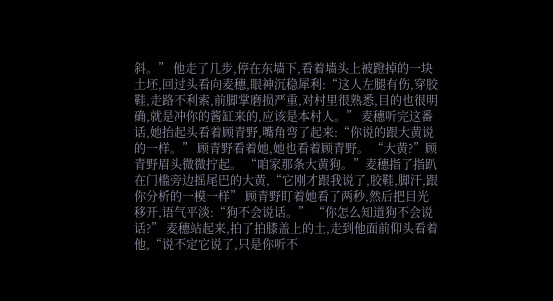斜。” 他走了几步,停在东墙下,看着墙头上被蹬掉的一块土坯,回过头看向麦穗,眼神沉稳犀利:“这人左腿有伤,穿胶鞋,走路不利索,前脚掌磨损严重,对村里很熟悉,目的也很明确,就是冲你的酱缸来的,应该是本村人。” 麦穗听完这番话,她抬起头看着顾青野,嘴角弯了起来:“你说的跟大黄说的一样。” 顾青野看着她,她也看着顾青野。 “大黄?”顾青野眉头微微拧起。 “咱家那条大黄狗。”麦穗指了指趴在门槛旁边摇尾巴的大黄,“它刚才跟我说了,胶鞋,脚汗,跟你分析的一模一样” 顾青野盯着她看了两秒,然后把目光移开,语气平淡:“狗不会说话。” “你怎么知道狗不会说话?” 麦穗站起来,拍了拍膝盖上的土,走到他面前仰头看着他,“说不定它说了,只是你听不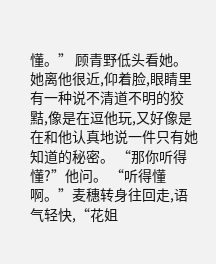懂。” 顾青野低头看她。 她离他很近,仰着脸,眼睛里有一种说不清道不明的狡黠,像是在逗他玩,又好像是在和他认真地说一件只有她知道的秘密。 “那你听得懂?”他问。 “听得懂啊。”麦穗转身往回走,语气轻快,“花姐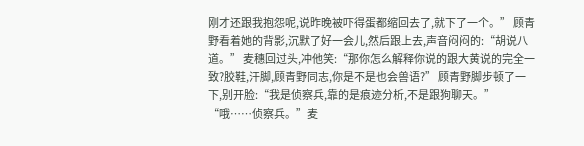刚才还跟我抱怨呢,说昨晚被吓得蛋都缩回去了,就下了一个。” 顾青野看着她的背影,沉默了好一会儿,然后跟上去,声音闷闷的:“胡说八道。” 麦穗回过头,冲他笑:“那你怎么解释你说的跟大黄说的完全一致?胶鞋,汗脚,顾青野同志,你是不是也会兽语?” 顾青野脚步顿了一下,别开脸:“我是侦察兵,靠的是痕迹分析,不是跟狗聊天。” “哦……侦察兵。”麦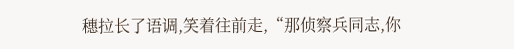穗拉长了语调,笑着往前走,“那侦察兵同志,你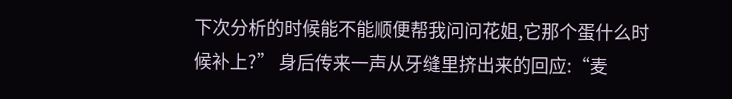下次分析的时候能不能顺便帮我问问花姐,它那个蛋什么时候补上?” 身后传来一声从牙缝里挤出来的回应:“麦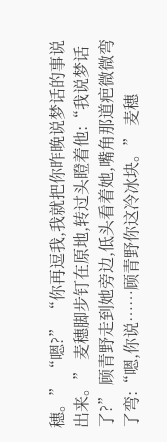穗。” “嗯?” “你再逗我,我就把你昨晚说梦话的事说出来。” 麦穗脚步钉在原地,转过头瞪着他:“我说梦话了?” 顾青野走到她旁边,低头看着她,嘴角那道疤微微弯了弯:“嗯,你说……顾青野你这冷冰块。” 麦穗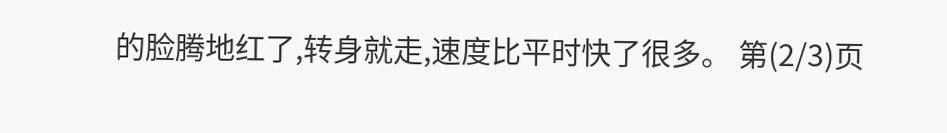的脸腾地红了,转身就走,速度比平时快了很多。 第(2/3)页